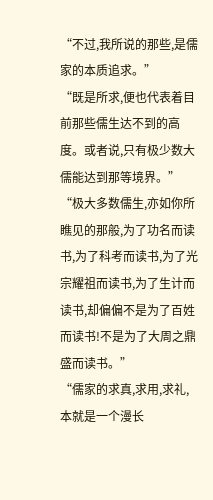“不过,我所说的那些,是儒家的本质追求。”
“既是所求,便也代表着目前那些儒生达不到的高度。或者说,只有极少数大儒能达到那等境界。”
“极大多数儒生,亦如你所瞧见的那般,为了功名而读书,为了科考而读书,为了光宗耀祖而读书,为了生计而读书,却偏偏不是为了百姓而读书!不是为了大周之鼎盛而读书。”
“儒家的求真,求用,求礼,本就是一个漫长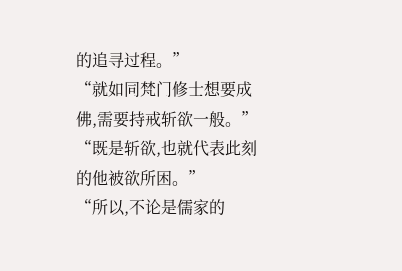的追寻过程。”
“就如同梵门修士想要成佛,需要持戒斩欲一般。”
“既是斩欲,也就代表此刻的他被欲所困。”
“所以,不论是儒家的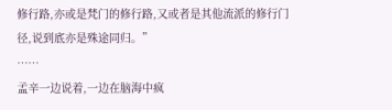修行路,亦或是梵门的修行路,又或者是其他流派的修行门径,说到底亦是殊途同归。”
……
孟辛一边说着,一边在脑海中疯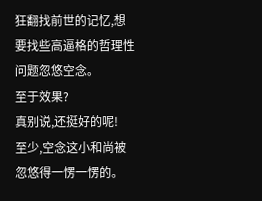狂翻找前世的记忆,想要找些高逼格的哲理性问题忽悠空念。
至于效果?
真别说,还挺好的呢!
至少,空念这小和尚被忽悠得一愣一愣的。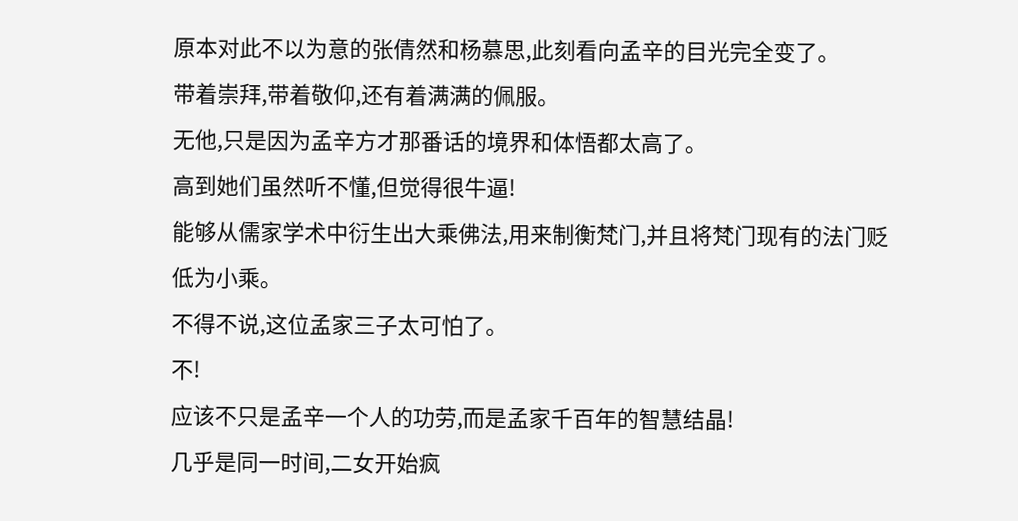原本对此不以为意的张倩然和杨慕思,此刻看向孟辛的目光完全变了。
带着崇拜,带着敬仰,还有着满满的佩服。
无他,只是因为孟辛方才那番话的境界和体悟都太高了。
高到她们虽然听不懂,但觉得很牛逼!
能够从儒家学术中衍生出大乘佛法,用来制衡梵门,并且将梵门现有的法门贬低为小乘。
不得不说,这位孟家三子太可怕了。
不!
应该不只是孟辛一个人的功劳,而是孟家千百年的智慧结晶!
几乎是同一时间,二女开始疯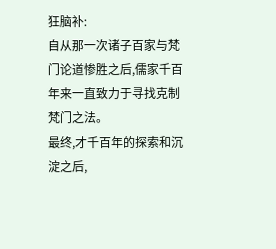狂脑补:
自从那一次诸子百家与梵门论道惨胜之后,儒家千百年来一直致力于寻找克制梵门之法。
最终,才千百年的探索和沉淀之后,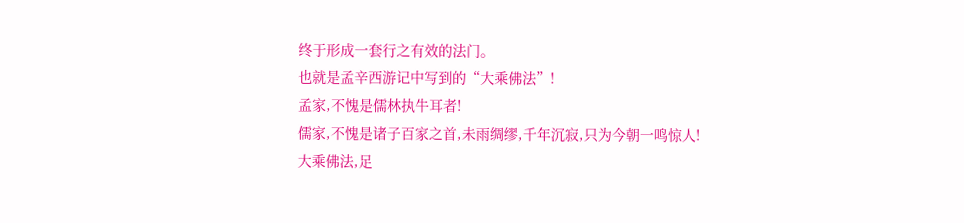终于形成一套行之有效的法门。
也就是孟辛西游记中写到的“大乘佛法”!
孟家,不愧是儒林执牛耳者!
儒家,不愧是诸子百家之首,未雨绸缪,千年沉寂,只为今朝一鸣惊人!
大乘佛法,足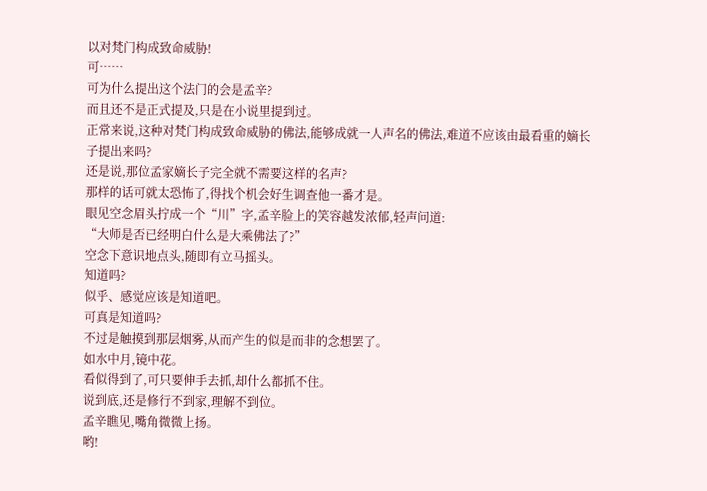以对梵门构成致命威胁!
可……
可为什么提出这个法门的会是孟辛?
而且还不是正式提及,只是在小说里提到过。
正常来说,这种对梵门构成致命威胁的佛法,能够成就一人声名的佛法,难道不应该由最看重的嫡长子提出来吗?
还是说,那位孟家嫡长子完全就不需要这样的名声?
那样的话可就太恐怖了,得找个机会好生调查他一番才是。
眼见空念眉头拧成一个“川”字,孟辛脸上的笑容越发浓郁,轻声问道:
“大师是否已经明白什么是大乘佛法了?”
空念下意识地点头,随即有立马摇头。
知道吗?
似乎、感觉应该是知道吧。
可真是知道吗?
不过是触摸到那层烟雾,从而产生的似是而非的念想罢了。
如水中月,镜中花。
看似得到了,可只要伸手去抓,却什么都抓不住。
说到底,还是修行不到家,理解不到位。
孟辛瞧见,嘴角微微上扬。
哟!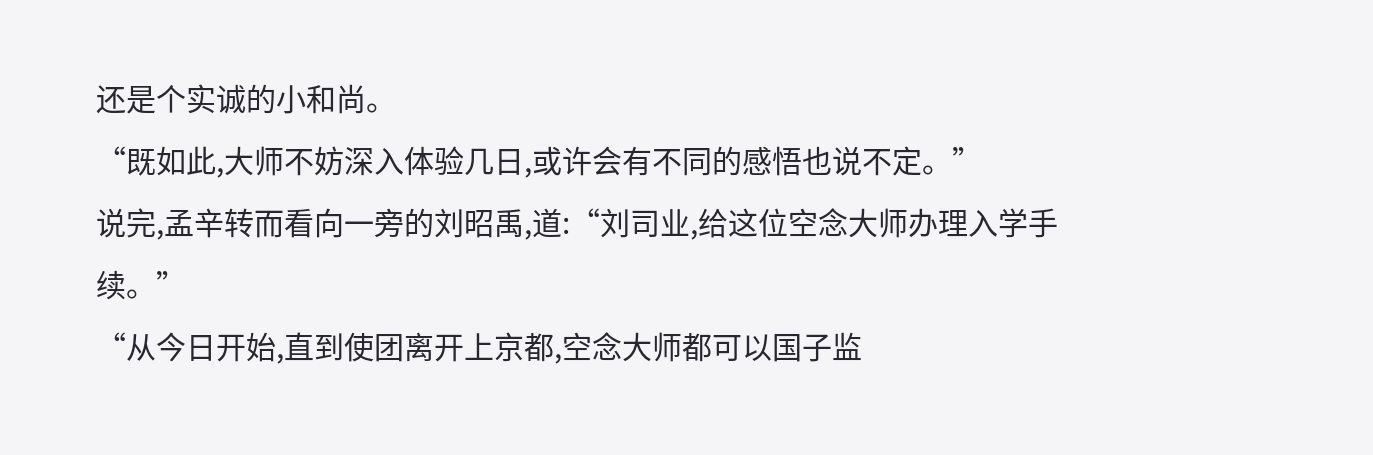还是个实诚的小和尚。
“既如此,大师不妨深入体验几日,或许会有不同的感悟也说不定。”
说完,孟辛转而看向一旁的刘昭禹,道:“刘司业,给这位空念大师办理入学手续。”
“从今日开始,直到使团离开上京都,空念大师都可以国子监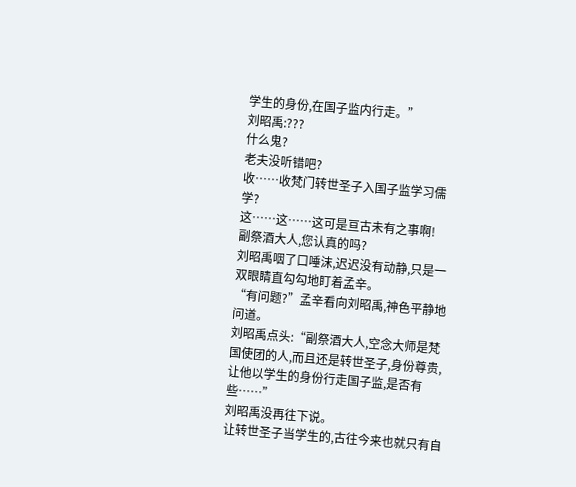学生的身份,在国子监内行走。”
刘昭禹:???
什么鬼?
老夫没听错吧?
收……收梵门转世圣子入国子监学习儒学?
这……这……这可是亘古未有之事啊!
副祭酒大人,您认真的吗?
刘昭禹咽了口唾沫,迟迟没有动静,只是一双眼睛直勾勾地盯着孟辛。
“有问题?”孟辛看向刘昭禹,神色平静地问道。
刘昭禹点头:“副祭酒大人,空念大师是梵国使团的人,而且还是转世圣子,身份尊贵,让他以学生的身份行走国子监,是否有些……”
刘昭禹没再往下说。
让转世圣子当学生的,古往今来也就只有自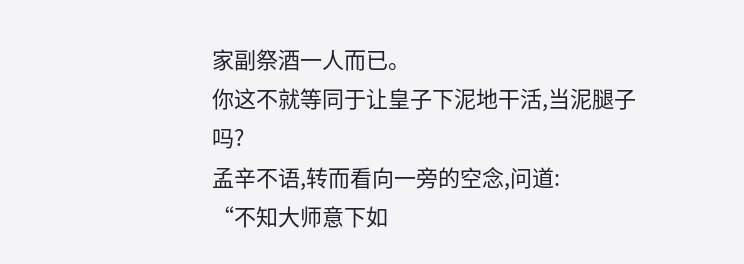家副祭酒一人而已。
你这不就等同于让皇子下泥地干活,当泥腿子吗?
孟辛不语,转而看向一旁的空念,问道:
“不知大师意下如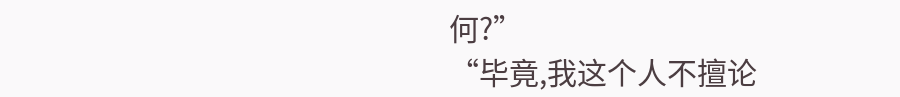何?”
“毕竟,我这个人不擅论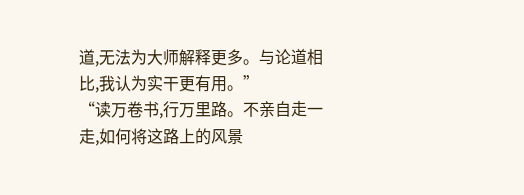道,无法为大师解释更多。与论道相比,我认为实干更有用。”
“读万卷书,行万里路。不亲自走一走,如何将这路上的风景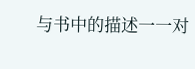与书中的描述一一对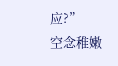应?”
空念稚嫩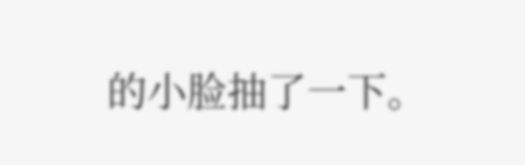的小脸抽了一下。